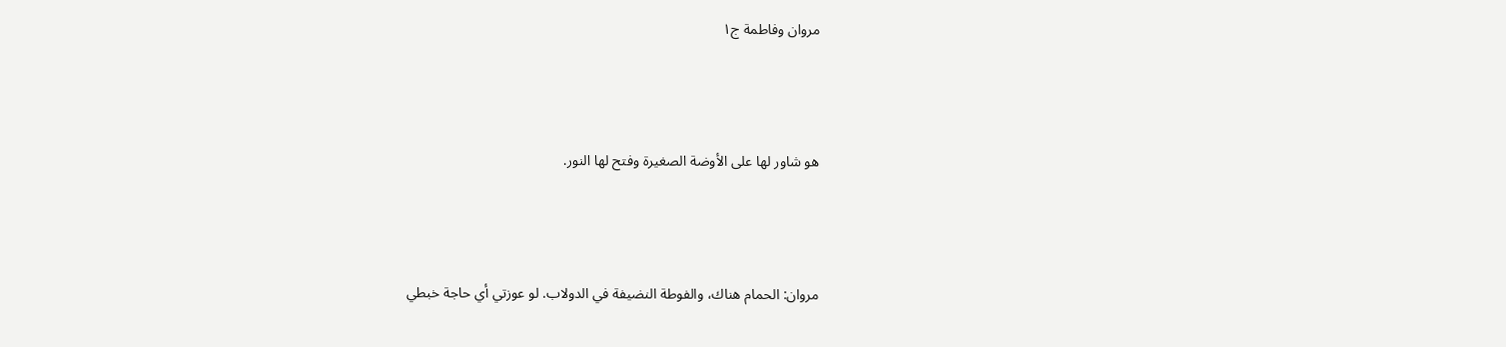مروان وفاطمة ج١



هو شاور لها على الأوضة الصغيرة وفتح لها النور.



مروان: الحمام هناك، والفوطة النضيفة في الدولاب. لو عوزتي أي حاجة خبطي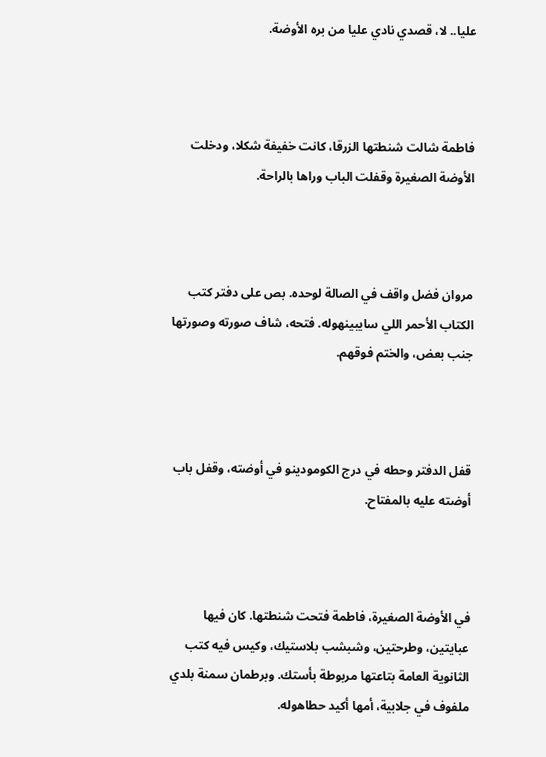عليا.. لا، قصدي نادي عليا من بره الأوضة.



فاطمة شالت شنطتها الزرقا، كانت خفيفة شكلا، ودخلت الأوضة الصغيرة وقفلت الباب وراها بالراحة.



مروان فضل واقف في الصالة لوحده. بص على دفتر كتب الكتاب الأحمر اللي سايبينهوله. فتحه، شاف صورته وصورتها جنب بعض، والختم فوقهم.



قفل الدفتر وحطه في درج الكومودينو في أوضته، وقفل باب أوضته عليه بالمفتاح.



في الأوضة الصغيرة، فاطمة فتحت شنطتها. كان فيها عبايتين، وطرحتين، وشبشب بلاستيك، وكيس فيه كتب الثانوية العامة بتاعتها مربوطة بأستك. وبرطمان سمنة بلدي ملفوف في جلابية، أمها أكيد حطاهوله.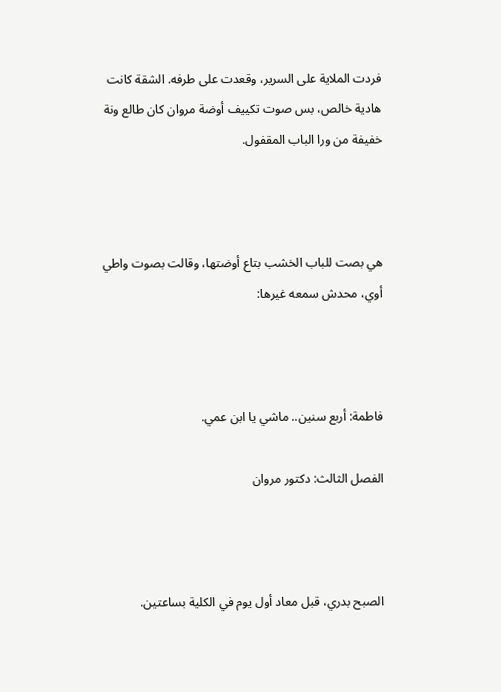فردت الملاية على السرير، وقعدت على طرفه. الشقة كانت هادية خالص، بس صوت تكييف أوضة مروان كان طالع ونة خفيفة من ورا الباب المقفول.



هي بصت للباب الخشب بتاع أوضتها، وقالت بصوت واطي أوي، محدش سمعه غيرها:



فاطمة: أربع سنين.. ماشي يا ابن عمي.

الفصل الثالث: دكتور مروان



الصبح بدري، قبل معاد أول يوم في الكلية بساعتين.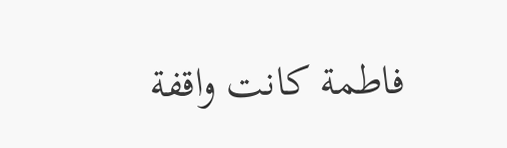فاطمة كانت واقفة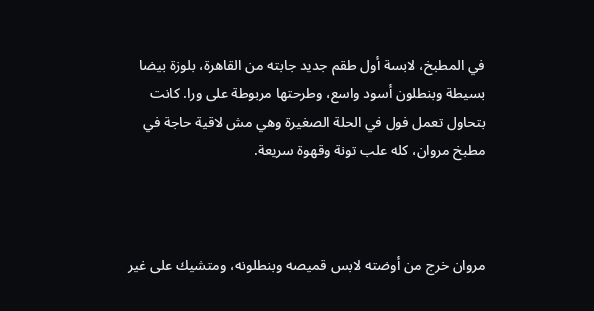في المطبخ، لابسة أول طقم جديد جابته من القاهرة، بلوزة بيضا بسيطة وبنطلون أسود واسع، وطرحتها مربوطة على ورا. كانت بتحاول تعمل فول في الحلة الصغيرة وهي مش لاقية حاجة في مطبخ مروان، كله علب تونة وقهوة سريعة.



مروان خرج من أوضته لابس قميصه وبنطلونه، ومتشيك على غير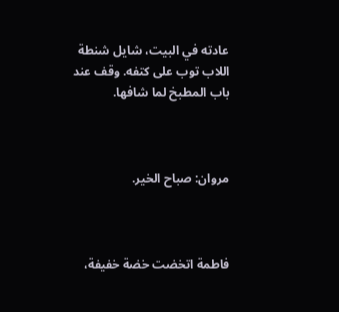عادته في البيت، شايل شنطة اللاب توب على كتفه. وقف عند باب المطبخ لما شافها.



مروان: صباح الخير.



فاطمة اتخضت خضة خفيفة،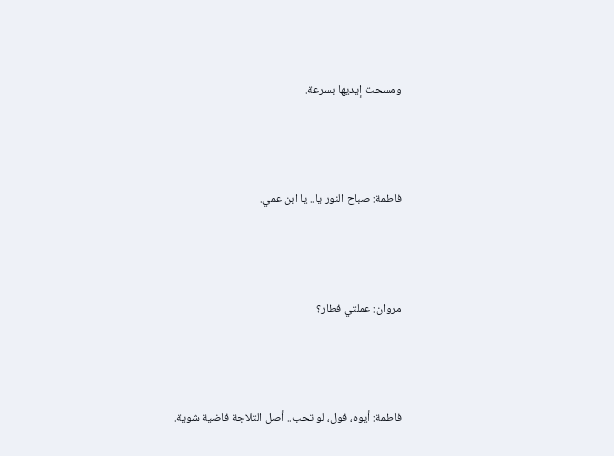ومسحت إيديها بسرعة.



فاطمة: صباح النور يا.. يا ابن عمي.



مروان: عملتي فطار؟



فاطمة: أيوه، فول، لو تحب.. أصل التلاجة فاضية شوية.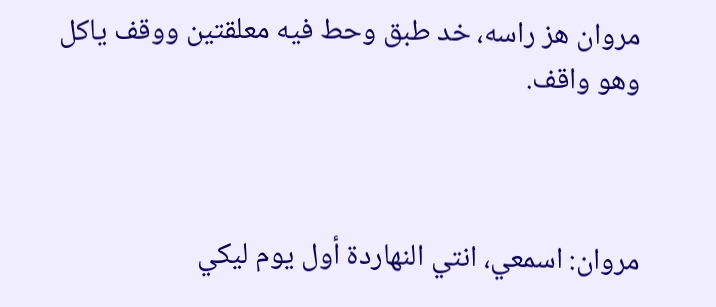مروان هز راسه، خد طبق وحط فيه معلقتين ووقف ياكل وهو واقف.



مروان: اسمعي، انتي النهاردة أول يوم ليكي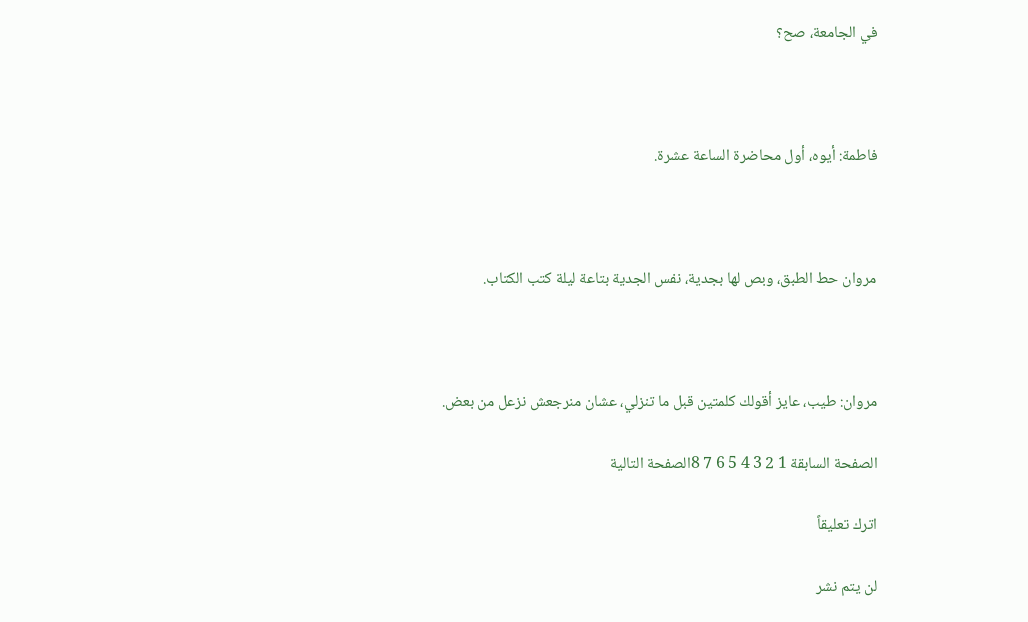في الجامعة، صح؟



فاطمة: أيوه، أول محاضرة الساعة عشرة.



مروان حط الطبق، وبص لها بجدية، نفس الجدية بتاعة ليلة كتب الكتاب.



مروان: طيب، عايز أقولك كلمتين قبل ما تنزلي، عشان منرجعش نزعل من بعض.

الصفحة السابقة 1 2 3 4 5 6 7 8الصفحة التالية

اترك تعليقاً

لن يتم نشر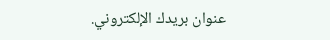عنوان بريدك الإلكتروني.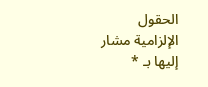الحقول الإلزامية مشار إليها بـ *